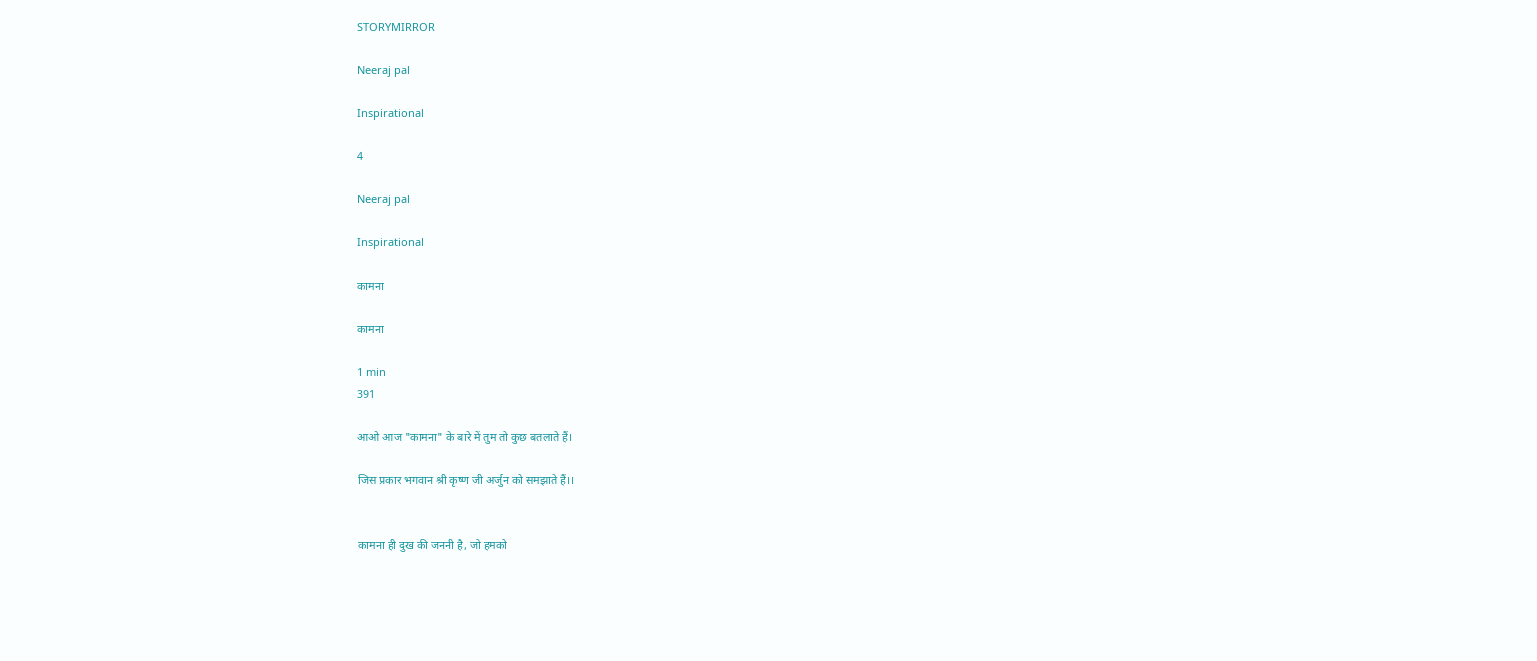STORYMIRROR

Neeraj pal

Inspirational

4

Neeraj pal

Inspirational

कामना

कामना

1 min
391

आओ आज "कामना" के बारे में तुम तो कुछ बतलाते हैं।

जिस प्रकार भगवान श्री कृष्ण जी अर्जुन को समझाते हैं।।


कामना ही दुख की जननी है, जो हमको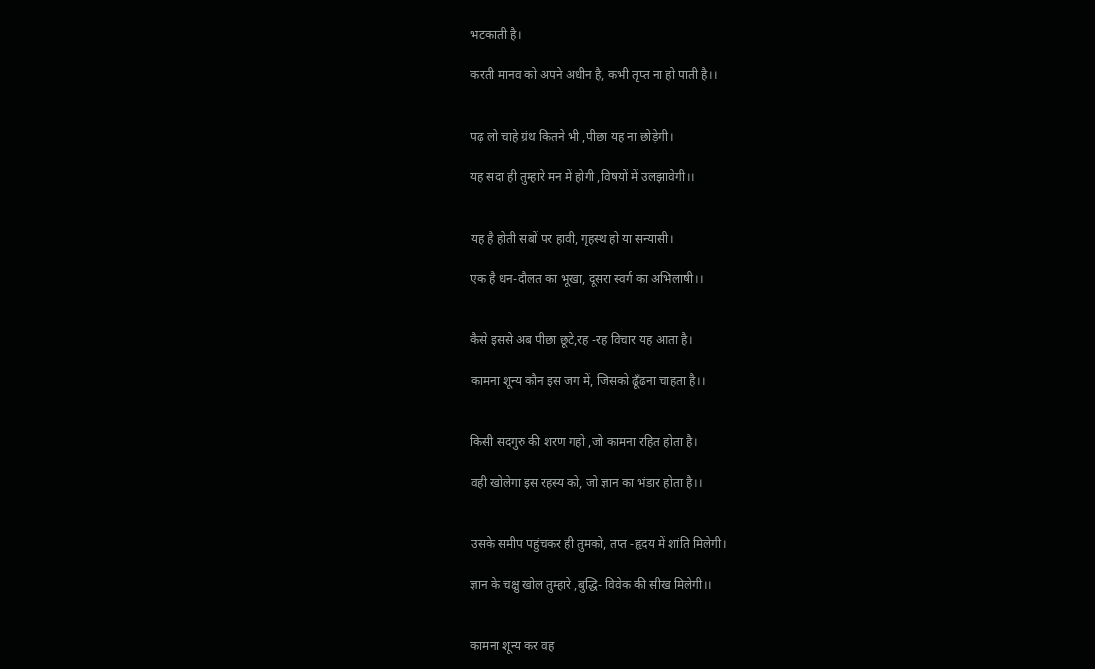भटकाती है।

करती मानव को अपने अधीन है, कभी तृप्त ना हो पाती है।।


पढ़ लो चाहे ग्रंथ कितने भी ,पीछा यह ना छोड़ेगी।

यह सदा ही तुम्हारे मन में होगी ,विषयों में उलझावेगी।।


यह है होती सबों पर हावी, गृहस्थ हो या सन्यासी।

एक है धन-दौलत का भूखा, दूसरा स्वर्ग का अभिलाषी।।


कैसे इससे अब पीछा छूटे,रह -रह विचार यह आता है।

कामना शून्य कौन इस जग में, जिसको ढूँढना चाहता है।।


किसी सदगुरु की शरण गहो ,जो कामना रहित होता है।

वही खोलेगा इस रहस्य को, जो ज्ञान का भंडार होता है।।


उसके समीप पहुंचकर ही तुमको, तप्त -हृदय में शांति मिलेगी।

ज्ञान के चक्षु खोल तुम्हारे ,बुद्धि- विवेक की सीख मिलेगी।।


कामना शून्य कर वह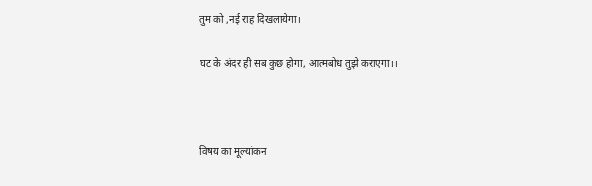तुम को ,नई राह दिखलायेगा।

घट के अंदर ही सब कुछ होगा, आत्मबोध तुझे कराएगा।।



विषय का मूल्यांकन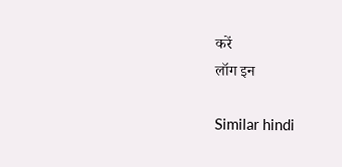करें
लॉग इन

Similar hindi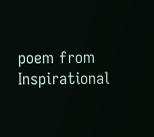poem from Inspirational